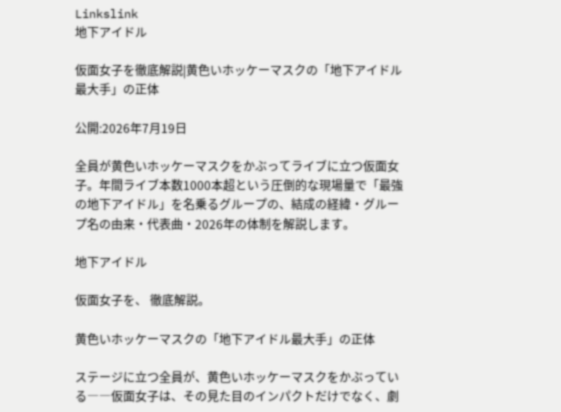Linkslink
地下アイドル

仮面女子を徹底解説|黄色いホッケーマスクの「地下アイドル最大手」の正体

公開:2026年7月19日

全員が黄色いホッケーマスクをかぶってライブに立つ仮面女子。年間ライブ本数1000本超という圧倒的な現場量で「最強の地下アイドル」を名乗るグループの、結成の経緯・グループ名の由来・代表曲・2026年の体制を解説します。

地下アイドル

仮面女子を、 徹底解説。

黄色いホッケーマスクの「地下アイドル最大手」の正体

ステージに立つ全員が、黄色いホッケーマスクをかぶっている――仮面女子は、その見た目のインパクトだけでなく、劇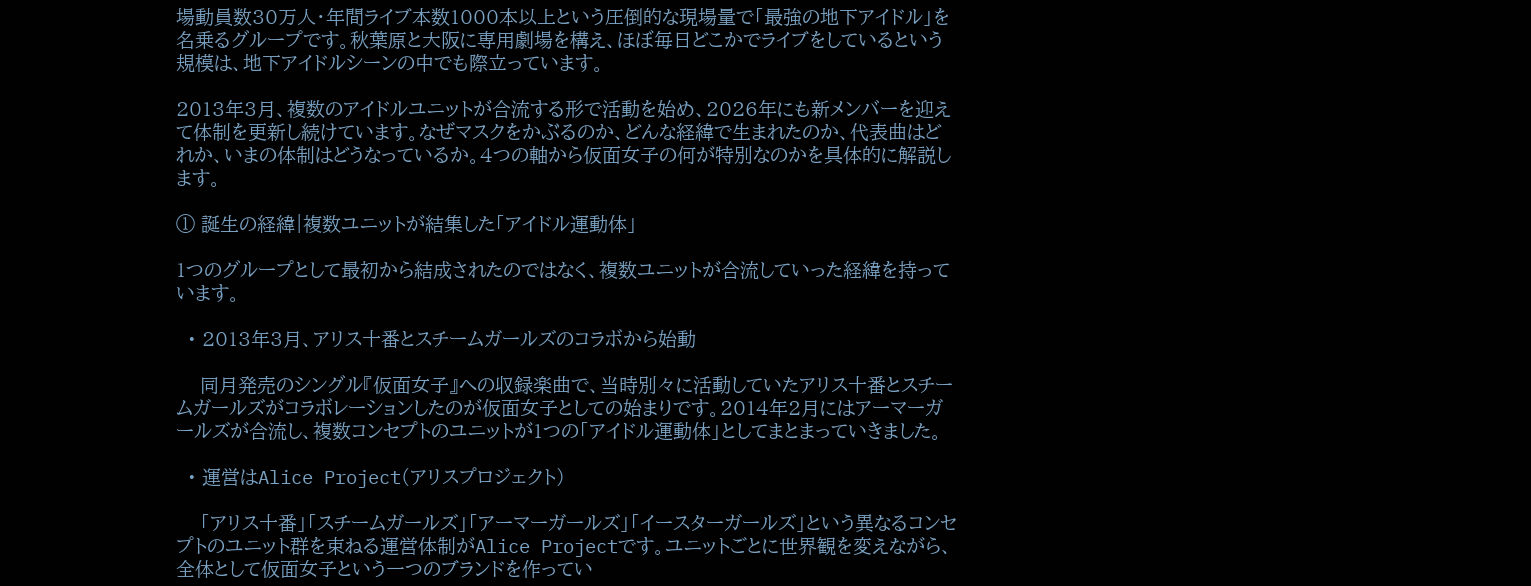場動員数30万人・年間ライブ本数1000本以上という圧倒的な現場量で「最強の地下アイドル」を名乗るグループです。秋葉原と大阪に専用劇場を構え、ほぼ毎日どこかでライブをしているという規模は、地下アイドルシーンの中でも際立っています。

2013年3月、複数のアイドルユニットが合流する形で活動を始め、2026年にも新メンバーを迎えて体制を更新し続けています。なぜマスクをかぶるのか、どんな経緯で生まれたのか、代表曲はどれか、いまの体制はどうなっているか。4つの軸から仮面女子の何が特別なのかを具体的に解説します。

① 誕生の経緯|複数ユニットが結集した「アイドル運動体」

1つのグループとして最初から結成されたのではなく、複数ユニットが合流していった経緯を持っています。

  • 2013年3月、アリス十番とスチームガールズのコラボから始動

    同月発売のシングル『仮面女子』への収録楽曲で、当時別々に活動していたアリス十番とスチームガールズがコラボレーションしたのが仮面女子としての始まりです。2014年2月にはアーマーガールズが合流し、複数コンセプトのユニットが1つの「アイドル運動体」としてまとまっていきました。

  • 運営はAlice Project(アリスプロジェクト)

    「アリス十番」「スチームガールズ」「アーマーガールズ」「イースターガールズ」という異なるコンセプトのユニット群を束ねる運営体制がAlice Projectです。ユニットごとに世界観を変えながら、全体として仮面女子という一つのブランドを作ってい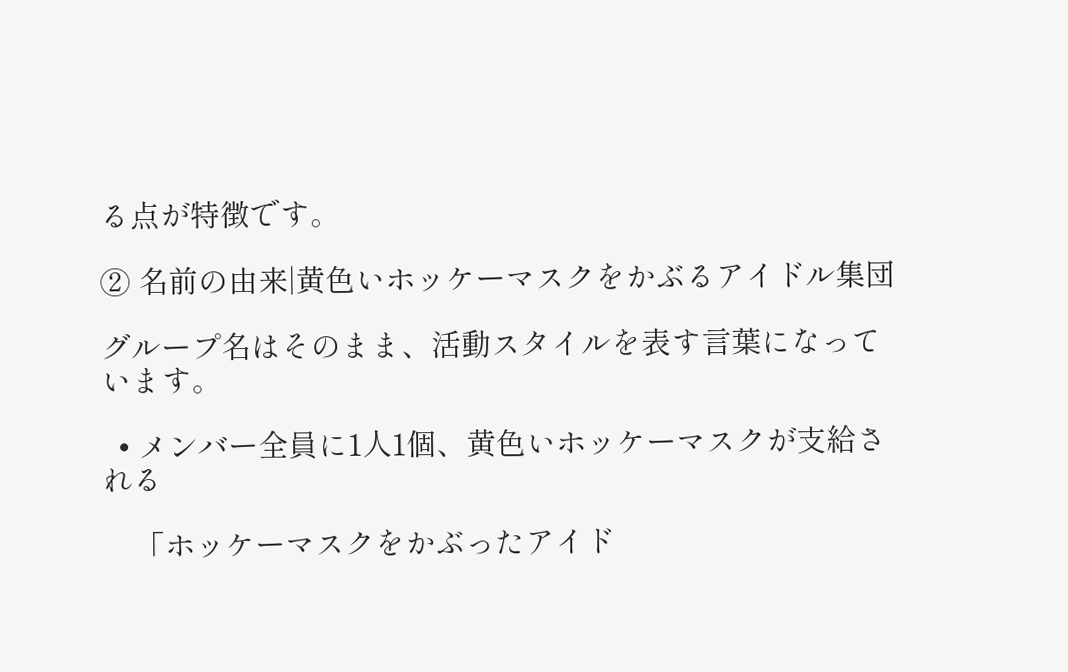る点が特徴です。

② 名前の由来|黄色いホッケーマスクをかぶるアイドル集団

グループ名はそのまま、活動スタイルを表す言葉になっています。

  • メンバー全員に1人1個、黄色いホッケーマスクが支給される

    「ホッケーマスクをかぶったアイド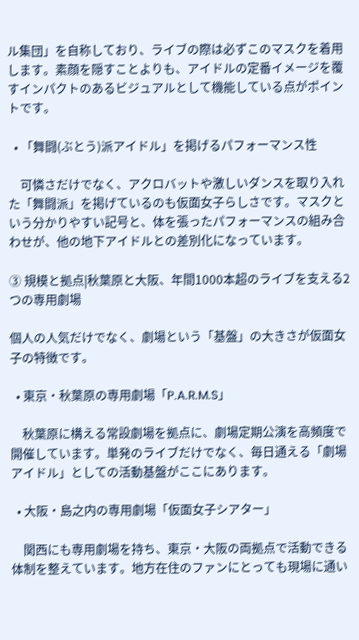ル集団」を自称しており、ライブの際は必ずこのマスクを着用します。素顔を隠すことよりも、アイドルの定番イメージを覆すインパクトのあるビジュアルとして機能している点がポイントです。

  • 「舞闘(ぶとう)派アイドル」を掲げるパフォーマンス性

    可憐さだけでなく、アクロバットや激しいダンスを取り入れた「舞闘派」を掲げているのも仮面女子らしさです。マスクという分かりやすい記号と、体を張ったパフォーマンスの組み合わせが、他の地下アイドルとの差別化になっています。

③ 規模と拠点|秋葉原と大阪、年間1000本超のライブを支える2つの専用劇場

個人の人気だけでなく、劇場という「基盤」の大きさが仮面女子の特徴です。

  • 東京・秋葉原の専用劇場「P.A.R.M.S」

    秋葉原に構える常設劇場を拠点に、劇場定期公演を高頻度で開催しています。単発のライブだけでなく、毎日通える「劇場アイドル」としての活動基盤がここにあります。

  • 大阪・島之内の専用劇場「仮面女子シアター」

    関西にも専用劇場を持ち、東京・大阪の両拠点で活動できる体制を整えています。地方在住のファンにとっても現場に通い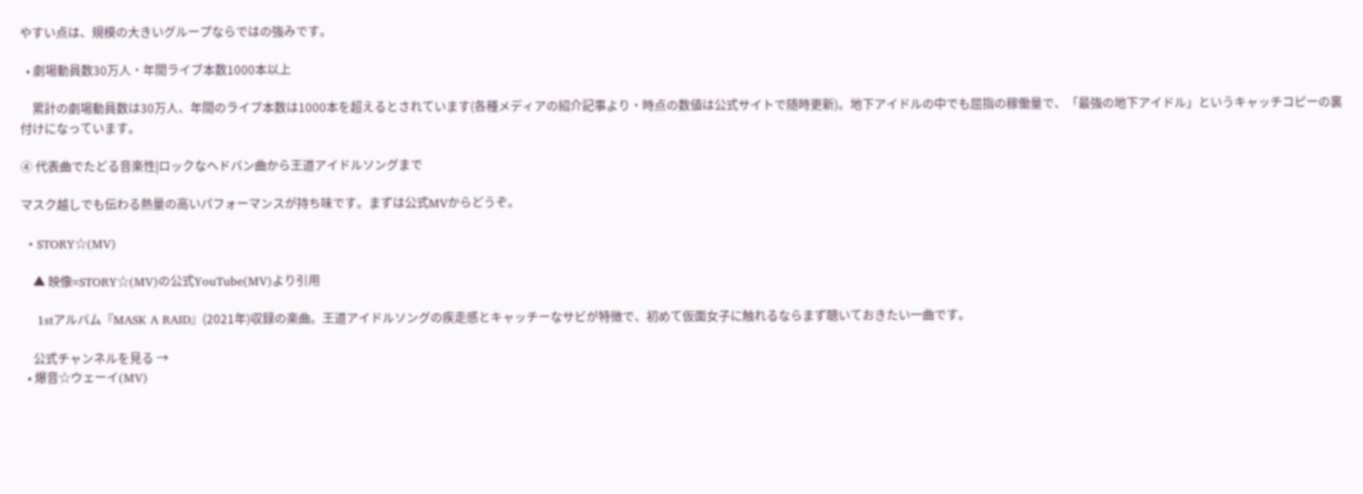やすい点は、規模の大きいグループならではの強みです。

  • 劇場動員数30万人・年間ライブ本数1000本以上

    累計の劇場動員数は30万人、年間のライブ本数は1000本を超えるとされています(各種メディアの紹介記事より・時点の数値は公式サイトで随時更新)。地下アイドルの中でも屈指の稼働量で、「最強の地下アイドル」というキャッチコピーの裏付けになっています。

④ 代表曲でたどる音楽性|ロックなヘドバン曲から王道アイドルソングまで

マスク越しでも伝わる熱量の高いパフォーマンスが持ち味です。まずは公式MVからどうぞ。

  • STORY☆(MV)

    ▲ 映像=STORY☆(MV)の公式YouTube(MV)より引用

    1stアルバム『MASK A RAID』(2021年)収録の楽曲。王道アイドルソングの疾走感とキャッチーなサビが特徴で、初めて仮面女子に触れるならまず聴いておきたい一曲です。

    公式チャンネルを見る →
  • 爆音☆ウェーイ(MV)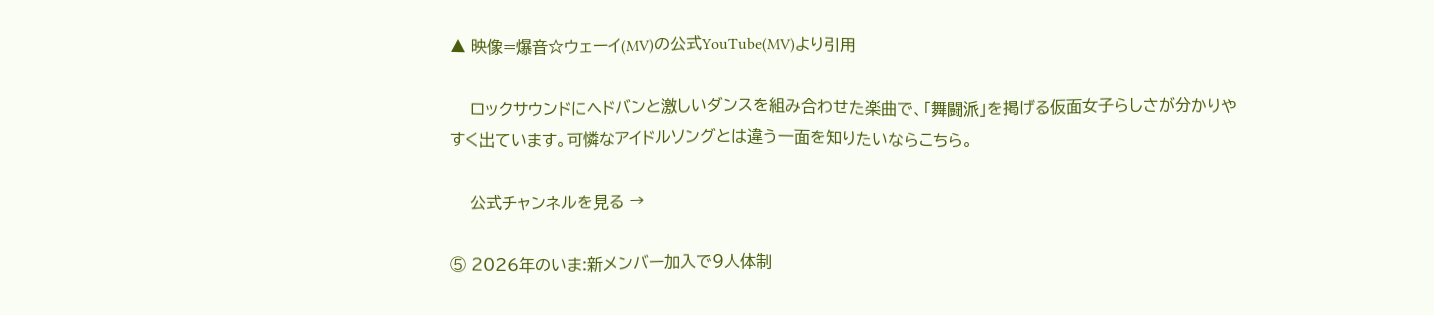▲ 映像=爆音☆ウェーイ(MV)の公式YouTube(MV)より引用

    ロックサウンドにヘドバンと激しいダンスを組み合わせた楽曲で、「舞闘派」を掲げる仮面女子らしさが分かりやすく出ています。可憐なアイドルソングとは違う一面を知りたいならこちら。

    公式チャンネルを見る →

⑤ 2026年のいま:新メンバー加入で9人体制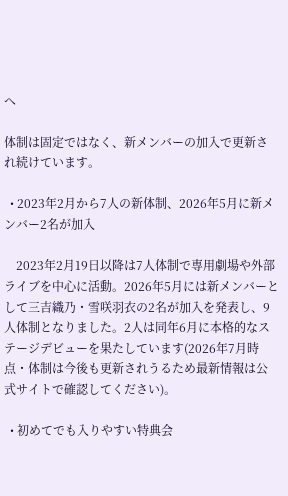へ

体制は固定ではなく、新メンバーの加入で更新され続けています。

  • 2023年2月から7人の新体制、2026年5月に新メンバー2名が加入

    2023年2月19日以降は7人体制で専用劇場や外部ライブを中心に活動。2026年5月には新メンバーとして三吉織乃・雪咲羽衣の2名が加入を発表し、9人体制となりました。2人は同年6月に本格的なステージデビューを果たしています(2026年7月時点・体制は今後も更新されうるため最新情報は公式サイトで確認してください)。

  • 初めてでも入りやすい特典会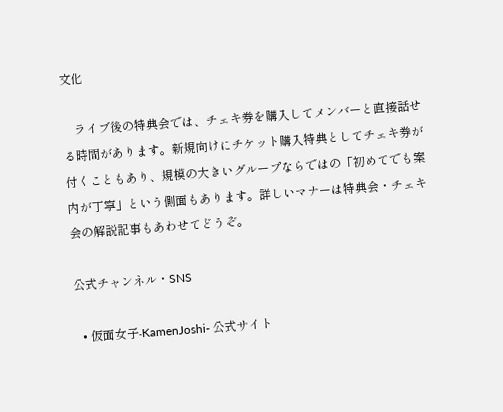文化

    ライブ後の特典会では、チェキ券を購入してメンバーと直接話せる時間があります。新規向けにチケット購入特典としてチェキ券が付くこともあり、規模の大きいグループならではの「初めてでも案内が丁寧」という側面もあります。詳しいマナーは特典会・チェキ会の解説記事もあわせてどうぞ。

公式チャンネル・SNS

  • 仮面女子-KamenJoshi- 公式サイト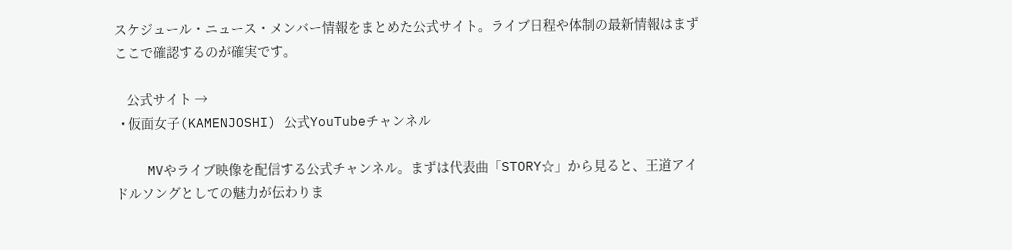スケジュール・ニュース・メンバー情報をまとめた公式サイト。ライブ日程や体制の最新情報はまずここで確認するのが確実です。

    公式サイト →
  • 仮面女子(KAMENJOSHI) 公式YouTubeチャンネル

    MVやライブ映像を配信する公式チャンネル。まずは代表曲「STORY☆」から見ると、王道アイドルソングとしての魅力が伝わりま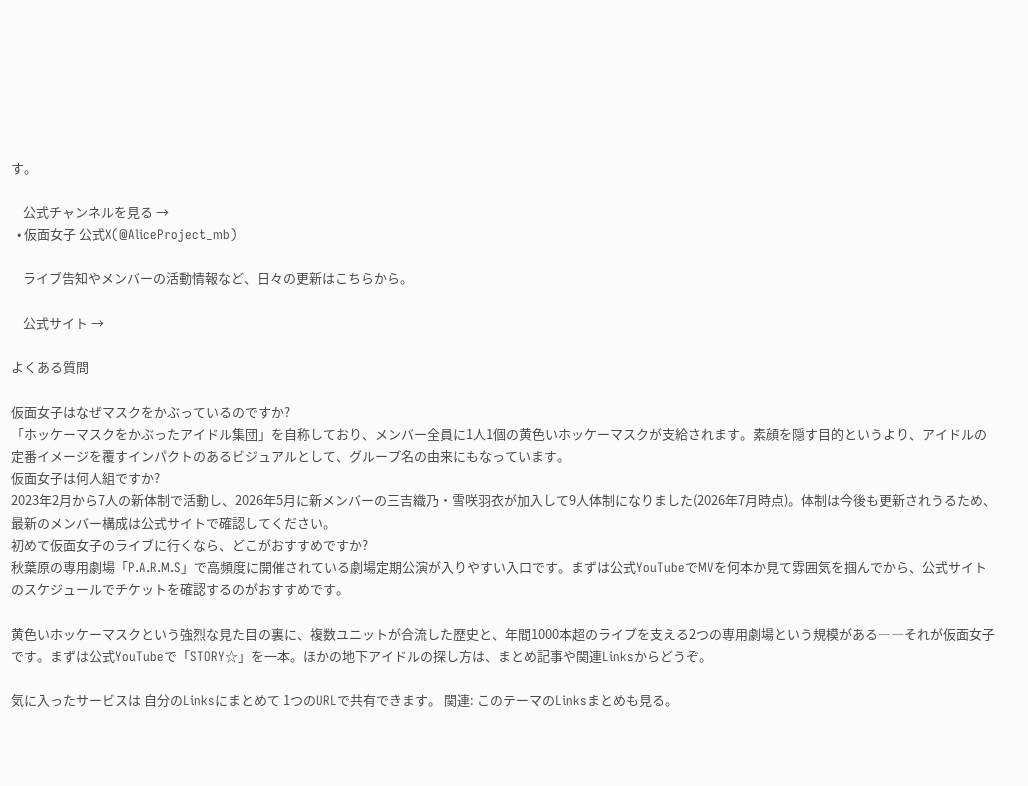す。

    公式チャンネルを見る →
  • 仮面女子 公式X(@AliceProject_mb)

    ライブ告知やメンバーの活動情報など、日々の更新はこちらから。

    公式サイト →

よくある質問

仮面女子はなぜマスクをかぶっているのですか?
「ホッケーマスクをかぶったアイドル集団」を自称しており、メンバー全員に1人1個の黄色いホッケーマスクが支給されます。素顔を隠す目的というより、アイドルの定番イメージを覆すインパクトのあるビジュアルとして、グループ名の由来にもなっています。
仮面女子は何人組ですか?
2023年2月から7人の新体制で活動し、2026年5月に新メンバーの三吉織乃・雪咲羽衣が加入して9人体制になりました(2026年7月時点)。体制は今後も更新されうるため、最新のメンバー構成は公式サイトで確認してください。
初めて仮面女子のライブに行くなら、どこがおすすめですか?
秋葉原の専用劇場「P.A.R.M.S」で高頻度に開催されている劇場定期公演が入りやすい入口です。まずは公式YouTubeでMVを何本か見て雰囲気を掴んでから、公式サイトのスケジュールでチケットを確認するのがおすすめです。

黄色いホッケーマスクという強烈な見た目の裏に、複数ユニットが合流した歴史と、年間1000本超のライブを支える2つの専用劇場という規模がある――それが仮面女子です。まずは公式YouTubeで「STORY☆」を一本。ほかの地下アイドルの探し方は、まとめ記事や関連Linksからどうぞ。

気に入ったサービスは 自分のLinksにまとめて 1つのURLで共有できます。 関連: このテーマのLinksまとめも見る。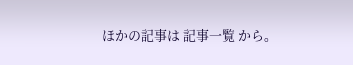ほかの記事は 記事一覧 から。